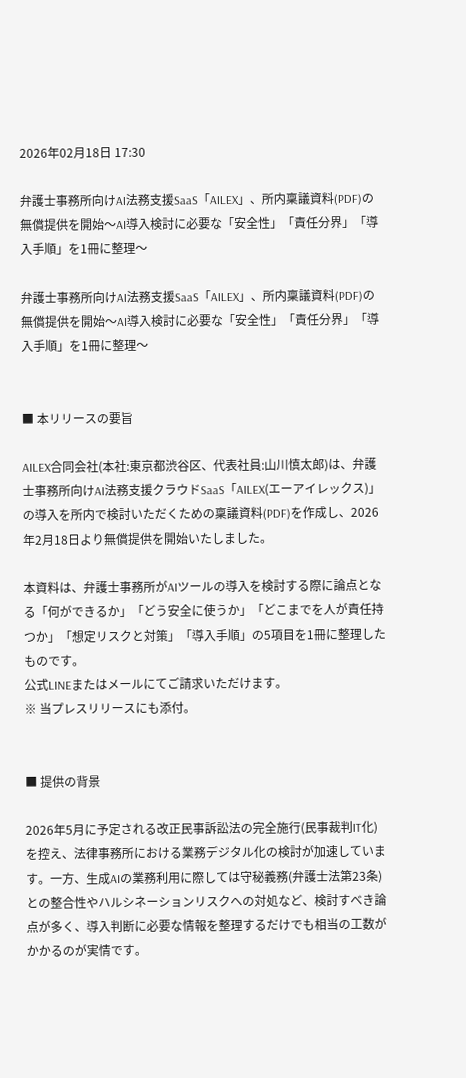2026年02月18日 17:30

弁護士事務所向けAI法務支援SaaS「AILEX」、所内稟議資料(PDF)の無償提供を開始〜AI導入検討に必要な「安全性」「責任分界」「導入手順」を1冊に整理〜

弁護士事務所向けAI法務支援SaaS「AILEX」、所内稟議資料(PDF)の無償提供を開始〜AI導入検討に必要な「安全性」「責任分界」「導入手順」を1冊に整理〜


■ 本リリースの要旨

AILEX合同会社(本社:東京都渋谷区、代表社員:山川慎太郎)は、弁護士事務所向けAI法務支援クラウドSaaS「AILEX(エーアイレックス)」の導入を所内で検討いただくための稟議資料(PDF)を作成し、2026年2月18日より無償提供を開始いたしました。

本資料は、弁護士事務所がAIツールの導入を検討する際に論点となる「何ができるか」「どう安全に使うか」「どこまでを人が責任持つか」「想定リスクと対策」「導入手順」の5項目を1冊に整理したものです。
公式LINEまたはメールにてご請求いただけます。
※ 当プレスリリースにも添付。


■ 提供の背景

2026年5月に予定される改正民事訴訟法の完全施行(民事裁判IT化)を控え、法律事務所における業務デジタル化の検討が加速しています。一方、生成AIの業務利用に際しては守秘義務(弁護士法第23条)との整合性やハルシネーションリスクへの対処など、検討すべき論点が多く、導入判断に必要な情報を整理するだけでも相当の工数がかかるのが実情です。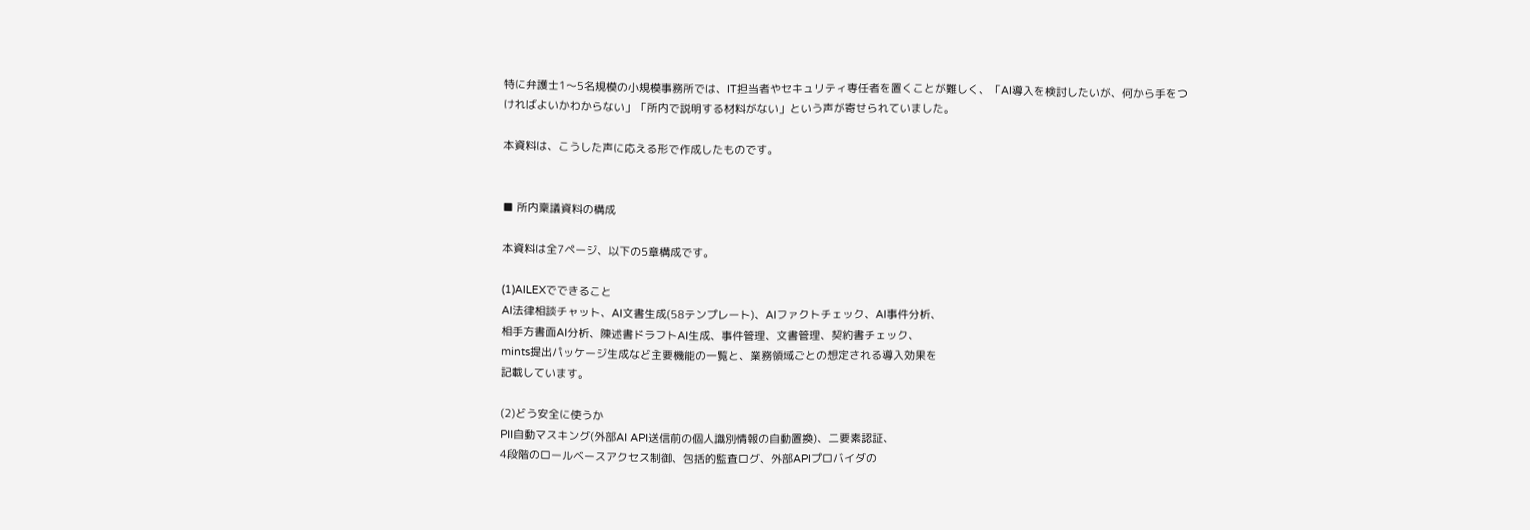特に弁護士1〜5名規模の小規模事務所では、IT担当者やセキュリティ専任者を置くことが難しく、「AI導入を検討したいが、何から手をつければよいかわからない」「所内で説明する材料がない」という声が寄せられていました。

本資料は、こうした声に応える形で作成したものです。


■ 所内稟議資料の構成

本資料は全7ページ、以下の5章構成です。

(1)AILEXでできること
AI法律相談チャット、AI文書生成(58テンプレート)、AIファクトチェック、AI事件分析、
相手方書面AI分析、陳述書ドラフトAI生成、事件管理、文書管理、契約書チェック、
mints提出パッケージ生成など主要機能の一覧と、業務領域ごとの想定される導入効果を
記載しています。

(2)どう安全に使うか
PII自動マスキング(外部AI API送信前の個人識別情報の自動置換)、二要素認証、
4段階のロールベースアクセス制御、包括的監査ログ、外部APIプロバイダの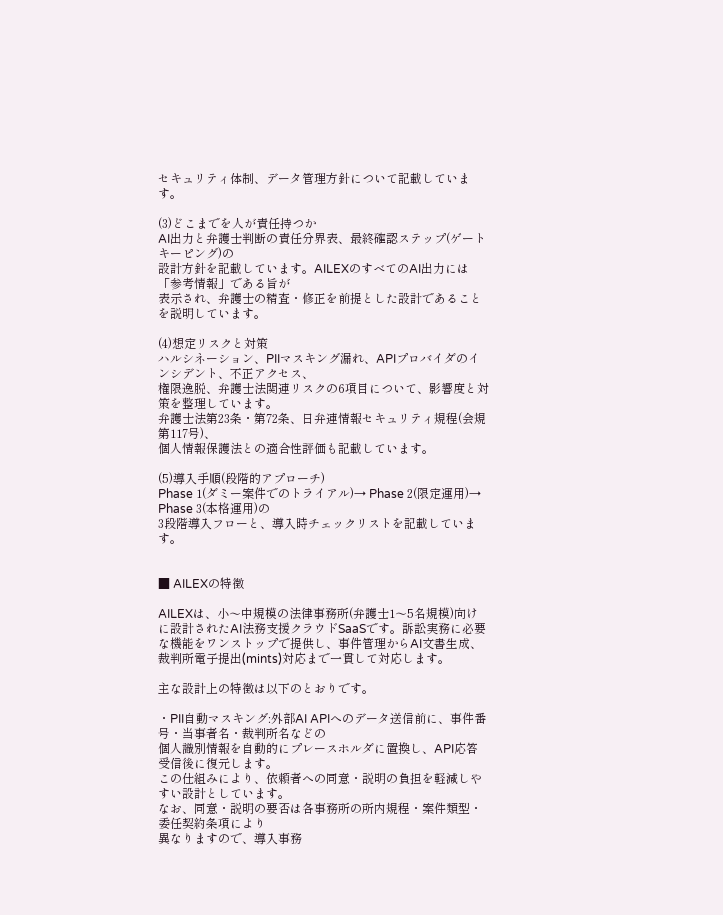セキュリティ体制、データ管理方針について記載しています。

(3)どこまでを人が責任持つか
AI出力と弁護士判断の責任分界表、最終確認ステップ(ゲートキーピング)の
設計方針を記載しています。AILEXのすべてのAI出力には「参考情報」である旨が
表示され、弁護士の精査・修正を前提とした設計であることを説明しています。

(4)想定リスクと対策
ハルシネーション、PIIマスキング漏れ、APIプロバイダのインシデント、不正アクセス、
権限逸脱、弁護士法関連リスクの6項目について、影響度と対策を整理しています。
弁護士法第23条・第72条、日弁連情報セキュリティ規程(会規第117号)、
個人情報保護法との適合性評価も記載しています。

(5)導入手順(段階的アプローチ)
Phase 1(ダミー案件でのトライアル)→ Phase 2(限定運用)→ Phase 3(本格運用)の
3段階導入フローと、導入時チェックリストを記載しています。


■ AILEXの特徴

AILEXは、小〜中規模の法律事務所(弁護士1〜5名規模)向けに設計されたAI法務支援クラウドSaaSです。訴訟実務に必要な機能をワンストップで提供し、事件管理からAI文書生成、裁判所電子提出(mints)対応まで一貫して対応します。

主な設計上の特徴は以下のとおりです。

・PII自動マスキング:外部AI APIへのデータ送信前に、事件番号・当事者名・裁判所名などの
個人識別情報を自動的にプレースホルダに置換し、API応答受信後に復元します。
この仕組みにより、依頼者への同意・説明の負担を軽減しやすい設計としています。
なお、同意・説明の要否は各事務所の所内規程・案件類型・委任契約条項により
異なりますので、導入事務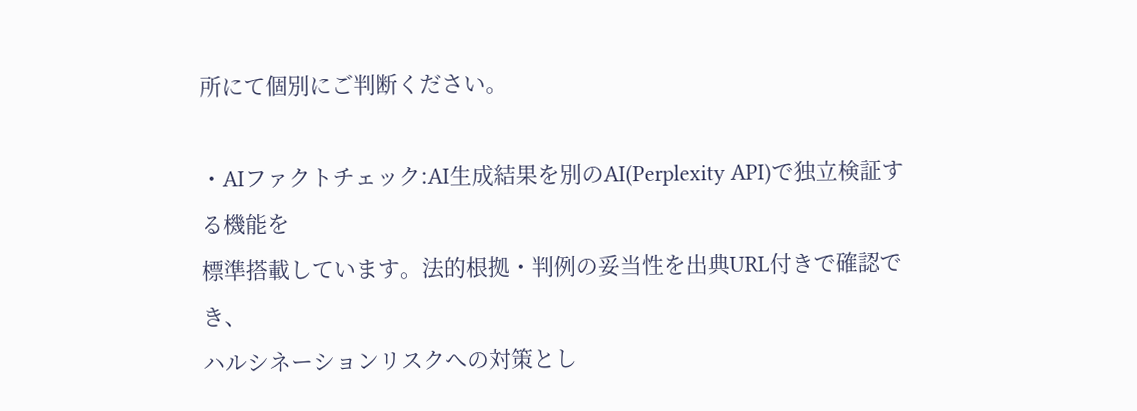所にて個別にご判断ください。

・AIファクトチェック:AI生成結果を別のAI(Perplexity API)で独立検証する機能を
標準搭載しています。法的根拠・判例の妥当性を出典URL付きで確認でき、
ハルシネーションリスクへの対策とし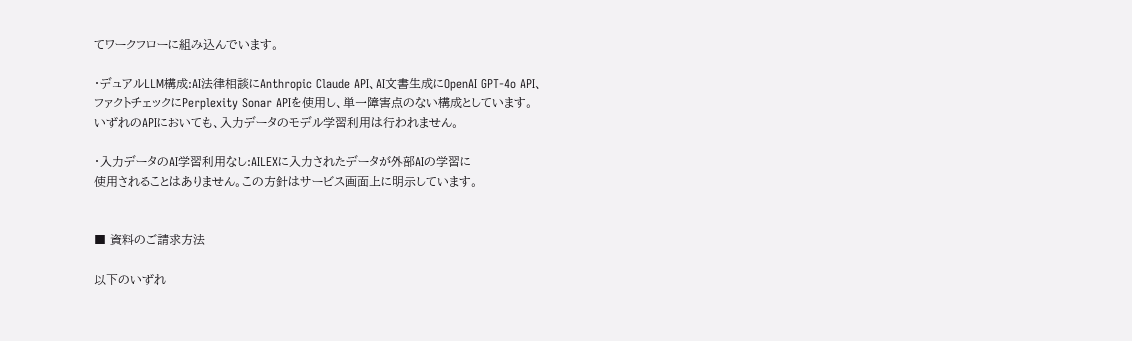てワークフローに組み込んでいます。

・デュアルLLM構成:AI法律相談にAnthropic Claude API、AI文書生成にOpenAI GPT-4o API、
ファクトチェックにPerplexity Sonar APIを使用し、単一障害点のない構成としています。
いずれのAPIにおいても、入力データのモデル学習利用は行われません。

・入力データのAI学習利用なし:AILEXに入力されたデータが外部AIの学習に
使用されることはありません。この方針はサービス画面上に明示しています。


■ 資料のご請求方法

以下のいずれ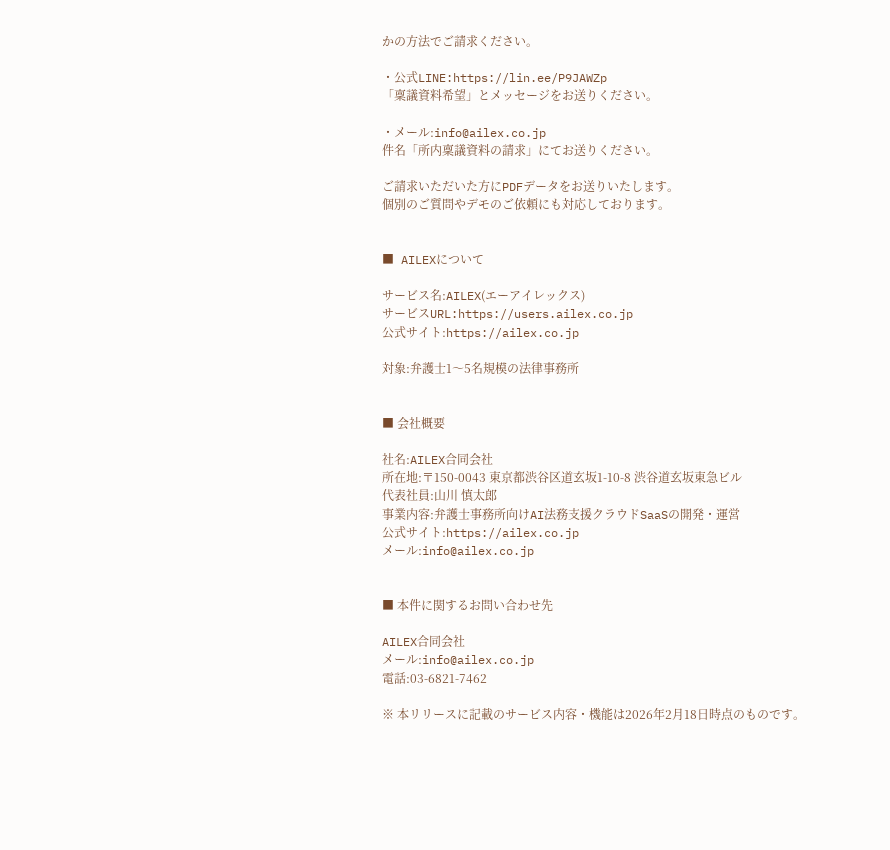かの方法でご請求ください。

・公式LINE:https://lin.ee/P9JAWZp
「稟議資料希望」とメッセージをお送りください。

・メール:info@ailex.co.jp
件名「所内稟議資料の請求」にてお送りください。

ご請求いただいた方にPDFデータをお送りいたします。
個別のご質問やデモのご依頼にも対応しております。


■ AILEXについて

サービス名:AILEX(エーアイレックス)
サービスURL:https://users.ailex.co.jp
公式サイト:https://ailex.co.jp

対象:弁護士1〜5名規模の法律事務所


■ 会社概要

社名:AILEX合同会社
所在地:〒150-0043 東京都渋谷区道玄坂1-10-8 渋谷道玄坂東急ビル
代表社員:山川 慎太郎
事業内容:弁護士事務所向けAI法務支援クラウドSaaSの開発・運営
公式サイト:https://ailex.co.jp
メール:info@ailex.co.jp


■ 本件に関するお問い合わせ先

AILEX合同会社
メール:info@ailex.co.jp
電話:03-6821-7462

※ 本リリースに記載のサービス内容・機能は2026年2月18日時点のものです。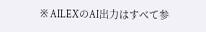※ AILEXのAI出力はすべて参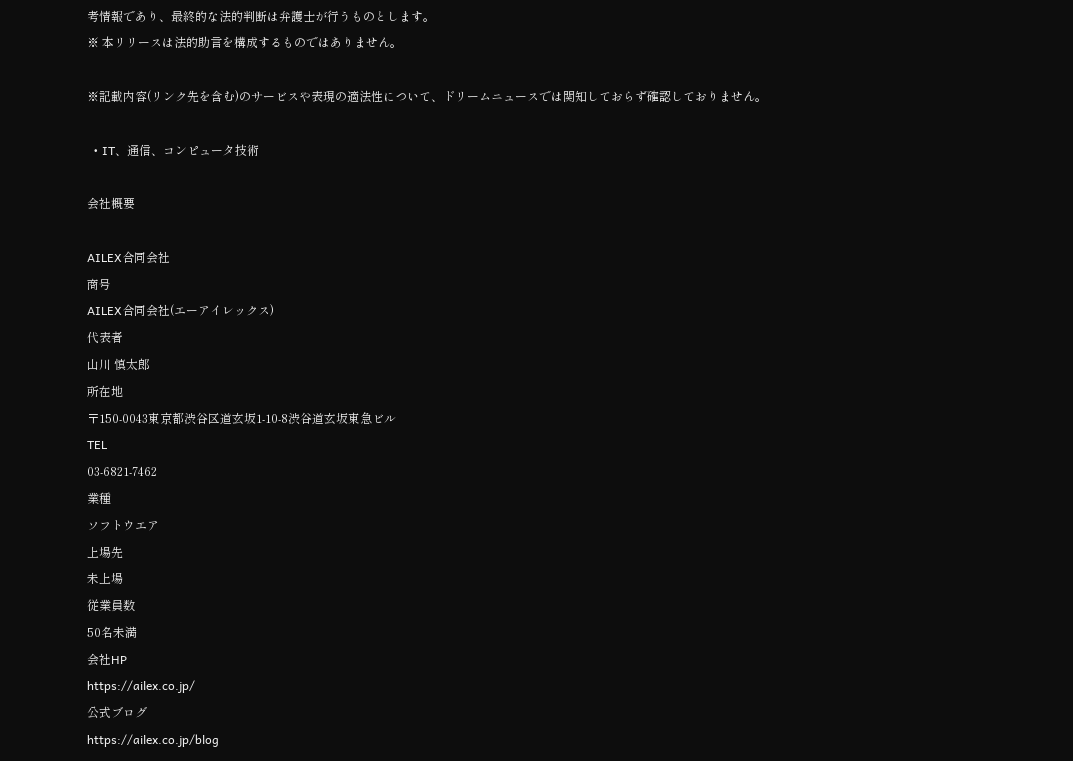考情報であり、最終的な法的判断は弁護士が行うものとします。
※ 本リリースは法的助言を構成するものではありません。

※記載内容(リンク先を含む)のサービスや表現の適法性について、ドリームニュースでは関知しておらず確認しておりません。

  • IT、通信、コンピュータ技術

会社概要

AILEX合同会社
商号
AILEX合同会社(エーアイレックス)
代表者
山川 慎太郎
所在地
〒150-0043東京都渋谷区道玄坂1-10-8渋谷道玄坂東急ビル
TEL
03-6821-7462
業種
ソフトウエア
上場先
未上場
従業員数
50名未満
会社HP
https://ailex.co.jp/
公式ブログ
https://ailex.co.jp/blog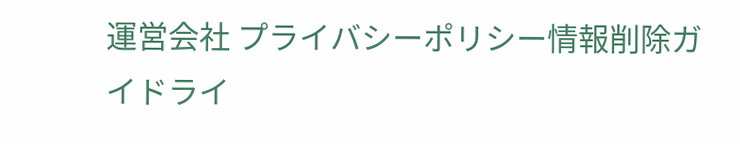運営会社 プライバシーポリシー情報削除ガイドライ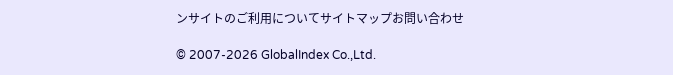ンサイトのご利用についてサイトマップお問い合わせ

© 2007-2026 GlobalIndex Co.,Ltd.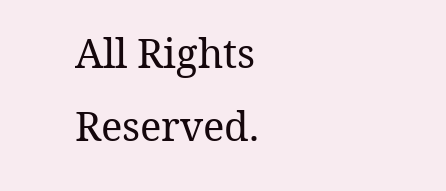All Rights Reserved.